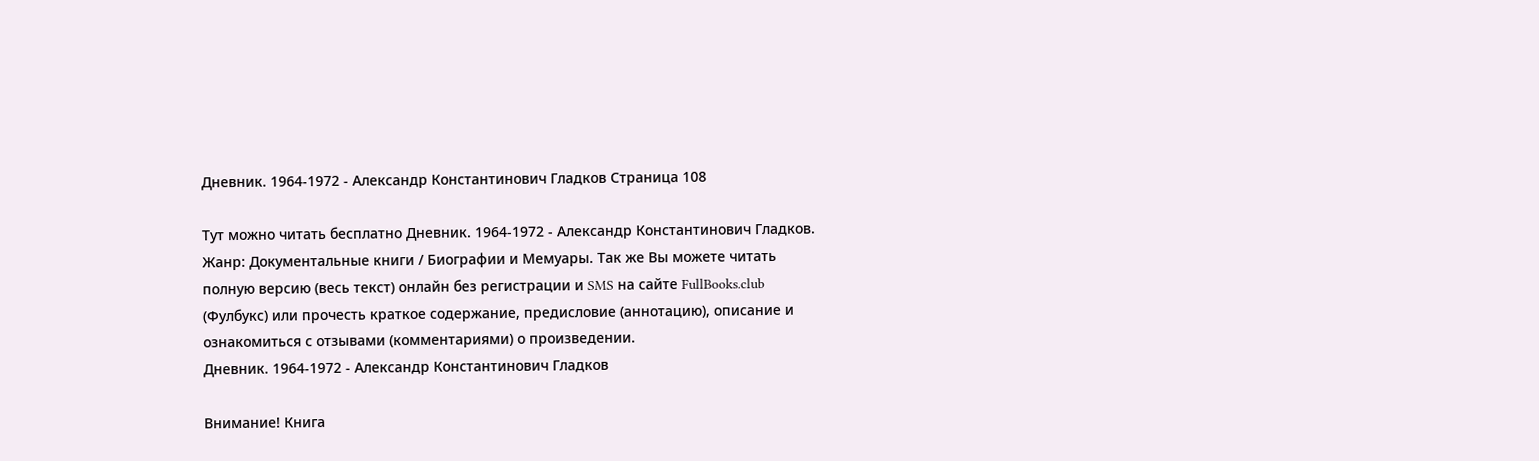Дневник. 1964-1972 - Александр Константинович Гладков Страница 108

Тут можно читать бесплатно Дневник. 1964-1972 - Александр Константинович Гладков. Жанр: Документальные книги / Биографии и Мемуары. Так же Вы можете читать полную версию (весь текст) онлайн без регистрации и SMS на сайте FullBooks.club (Фулбукс) или прочесть краткое содержание, предисловие (аннотацию), описание и ознакомиться с отзывами (комментариями) о произведении.
Дневник. 1964-1972 - Александр Константинович Гладков

Внимание! Книга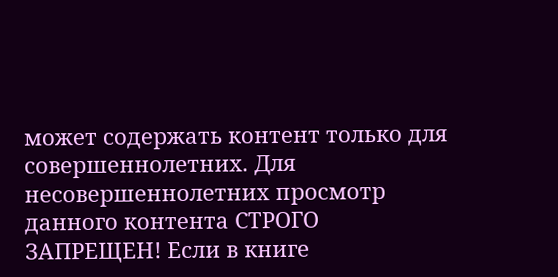может содержать контент только для совершеннолетних. Для несовершеннолетних просмотр данного контента СТРОГО ЗАПРЕЩЕН! Если в книге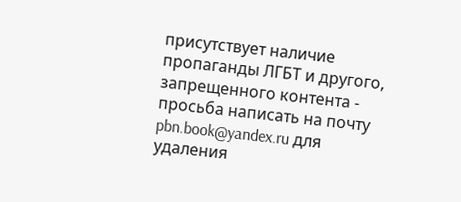присутствует наличие пропаганды ЛГБТ и другого, запрещенного контента - просьба написать на почту pbn.book@yandex.ru для удаления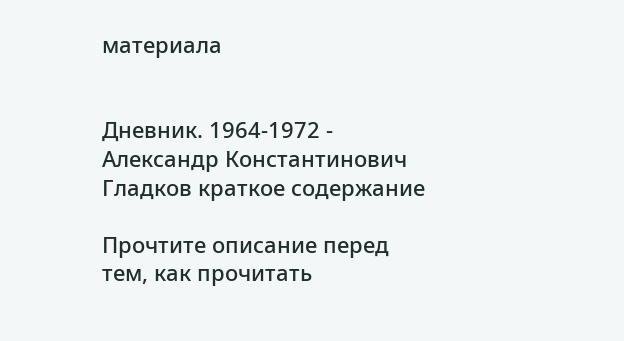материала


Дневник. 1964-1972 - Александр Константинович Гладков краткое содержание

Прочтите описание перед тем, как прочитать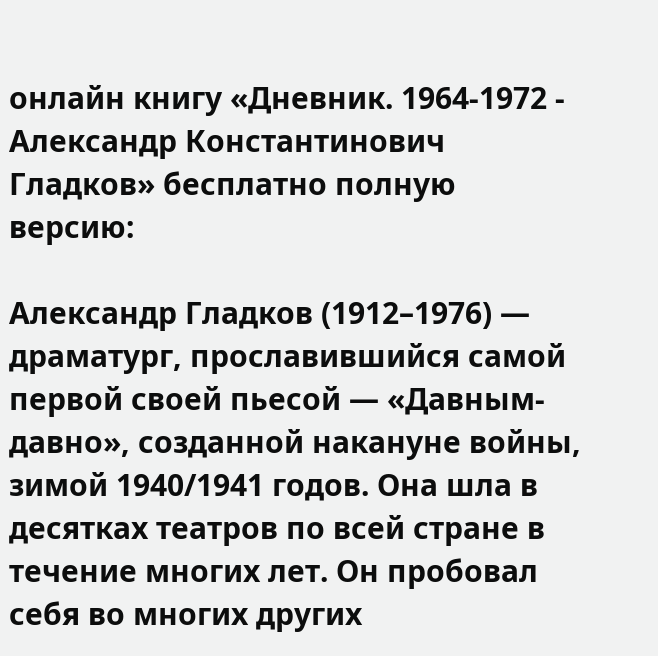онлайн книгу «Дневник. 1964-1972 - Александр Константинович Гладков» бесплатно полную версию:

Александр Гладков (1912–1976) — драматург, прославившийся самой первой своей пьесой — «Давным-давно», созданной накануне войны, зимой 1940/1941 годов. Она шла в десятках театров по всей стране в течение многих лет. Он пробовал себя во многих других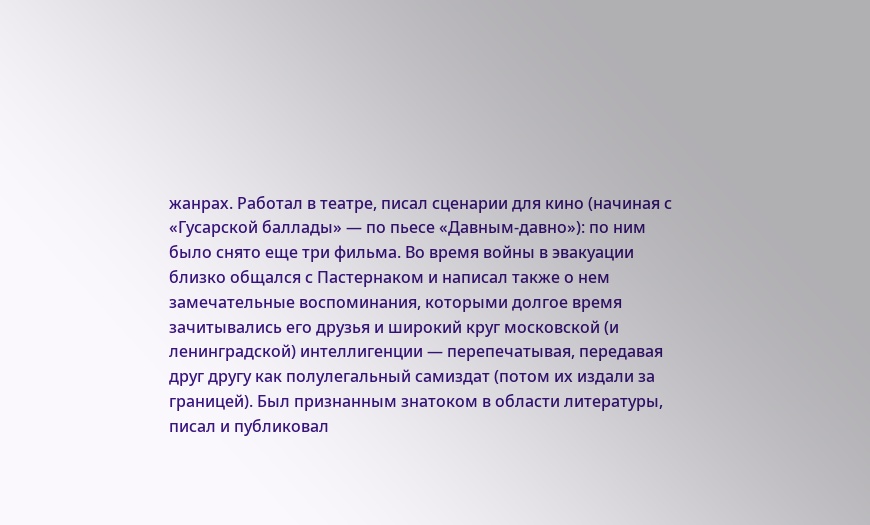жанрах. Работал в театре, писал сценарии для кино (начиная с «Гусарской баллады» — по пьесе «Давным-давно»): по ним было снято еще три фильма. Во время войны в эвакуации близко общался с Пастернаком и написал также о нем замечательные воспоминания, которыми долгое время зачитывались его друзья и широкий круг московской (и ленинградской) интеллигенции — перепечатывая, передавая друг другу как полулегальный самиздат (потом их издали за границей). Был признанным знатоком в области литературы, писал и публиковал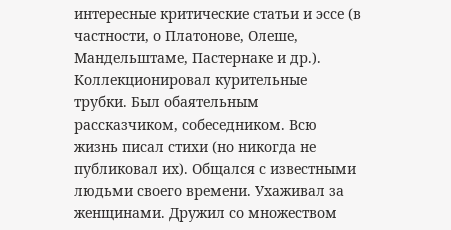интересные критические статьи и эссе (в частности, о Платонове, Олеше, Мандельштаме, Пастернаке и др.). Коллекционировал курительные трубки. Был обаятельным рассказчиком, собеседником. Всю жизнь писал стихи (но никогда не публиковал их). Общался с известными людьми своего времени. Ухаживал за женщинами. Дружил со множеством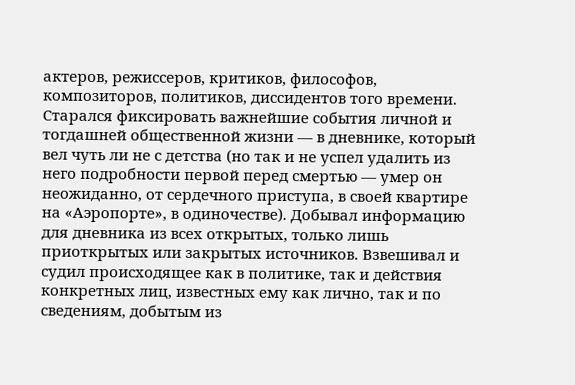актеров, режиссеров, критиков, философов, композиторов, политиков, диссидентов того времени. Старался фиксировать важнейшие события личной и тогдашней общественной жизни — в дневнике, который вел чуть ли не с детства (но так и не успел удалить из него подробности первой перед смертью — умер он неожиданно, от сердечного приступа, в своей квартире на «Аэропорте», в одиночестве). Добывал информацию для дневника из всех открытых, только лишь приоткрытых или закрытых источников. Взвешивал и судил происходящее как в политике, так и действия конкретных лиц, известных ему как лично, так и по сведениям, добытым из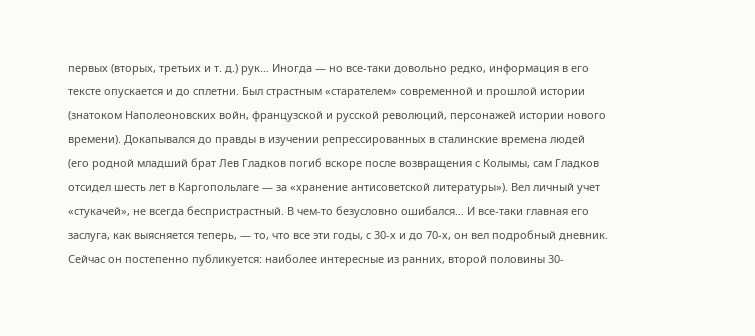первых (вторых, третьих и т. д.) рук… Иногда — но все-таки довольно редко, информация в его тексте опускается и до сплетни. Был страстным «старателем» современной и прошлой истории (знатоком Наполеоновских войн, французской и русской революций, персонажей истории нового времени). Докапывался до правды в изучении репрессированных в сталинские времена людей (его родной младший брат Лев Гладков погиб вскоре после возвращения с Колымы, сам Гладков отсидел шесть лет в Каргопольлаге — за «хранение антисоветской литературы»). Вел личный учет «стукачей», не всегда беспристрастный. В чем-то безусловно ошибался… И все-таки главная его заслуга, как выясняется теперь, — то, что все эти годы, с 30-х и до 70-х, он вел подробный дневник. Сейчас он постепенно публикуется: наиболее интересные из ранних, второй половины 30-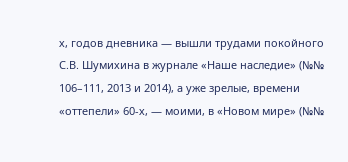х, годов дневника — вышли трудами покойного С.В. Шумихина в журнале «Наше наследие» (№№ 106–111, 2013 и 2014), а уже зрелые, времени «оттепели» 60-х, — моими, в «Новом мире» (№№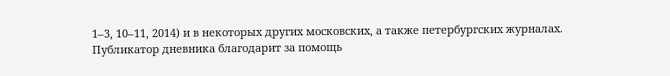1–3, 10–11, 2014) и в некоторых других московских, а также петербургских журналах. Публикатор дневника благодарит за помощь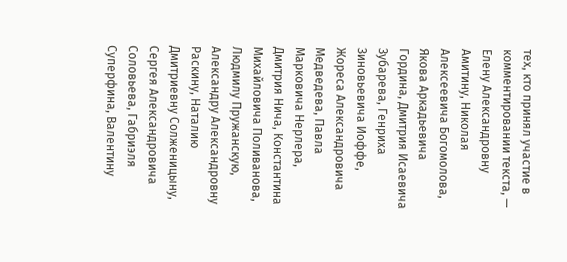тех, кто принял участие в комментировании текста, — Елену Александровну Амитину, Николая Алексеевича Богомолова, Якова Аркадьевича Гордина, Дмитрия Исаевича Зубарева, Генриха Зиновьевича Иоффе, Жореса Александровича Медведева, Павла Марковича Нерлера, Дмитрия Нича, Константина Михайловича Поливанова, Людмилу Пружанскую, Александру Александровну Раскину, Наталию Дмитриевну Солженицыну, Сергея Александровича Соловьева, Габриэля Суперфина, Валентину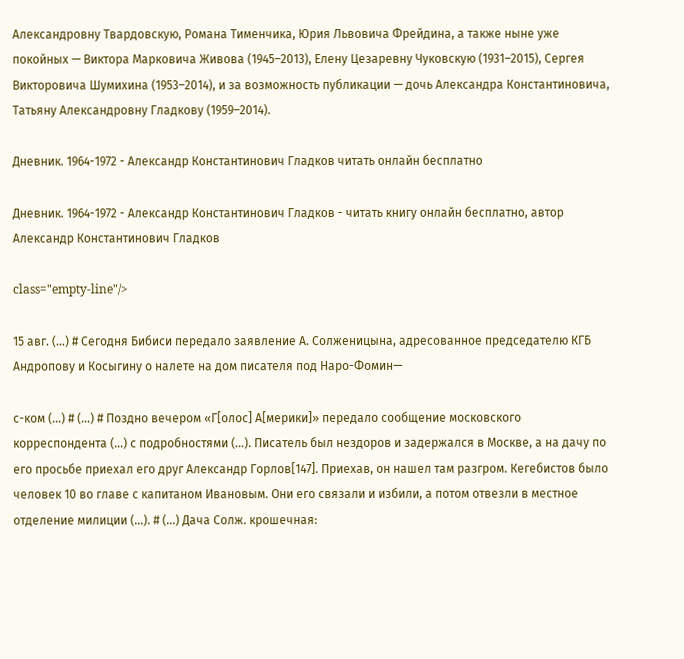Александровну Твардовскую, Романа Тименчика, Юрия Львовича Фрейдина, а также ныне уже покойных — Виктора Марковича Живова (1945–2013), Елену Цезаревну Чуковскую (1931–2015), Сергея Викторовича Шумихина (1953–2014), и за возможность публикации — дочь Александра Константиновича, Татьяну Александровну Гладкову (1959–2014).

Дневник. 1964-1972 - Александр Константинович Гладков читать онлайн бесплатно

Дневник. 1964-1972 - Александр Константинович Гладков - читать книгу онлайн бесплатно, автор Александр Константинович Гладков

class="empty-line"/>

15 авг. (…) # Сегодня Бибиси передало заявление А. Солженицына, адресованное председателю КГБ Андропову и Косыгину о налете на дом писателя под Наро-Фомин—

с-ком (…) # (…) # Поздно вечером «Г[олос] А[мерики]» передало сообщение московского корреспондента (…) с подробностями (…). Писатель был нездоров и задержался в Москве, а на дачу по его просьбе приехал его друг Александр Горлов[147]. Приехав, он нашел там разгром. Кегебистов было человек 10 во главе с капитаном Ивановым. Они его связали и избили, а потом отвезли в местное отделение милиции (…). # (…) Дача Солж. крошечная: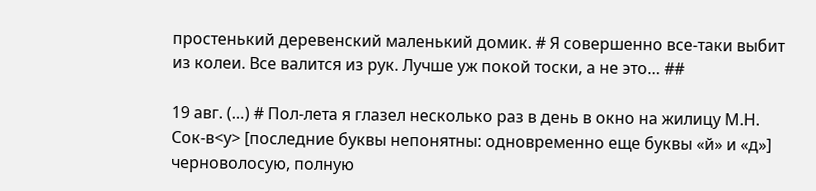простенький деревенский маленький домик. # Я совершенно все-таки выбит из колеи. Все валится из рук. Лучше уж покой тоски, а не это… ##

19 авг. (…) # Пол-лета я глазел несколько раз в день в окно на жилицу М.Н. Сок-в<у> [последние буквы непонятны: одновременно еще буквы «й» и «д»] черноволосую, полную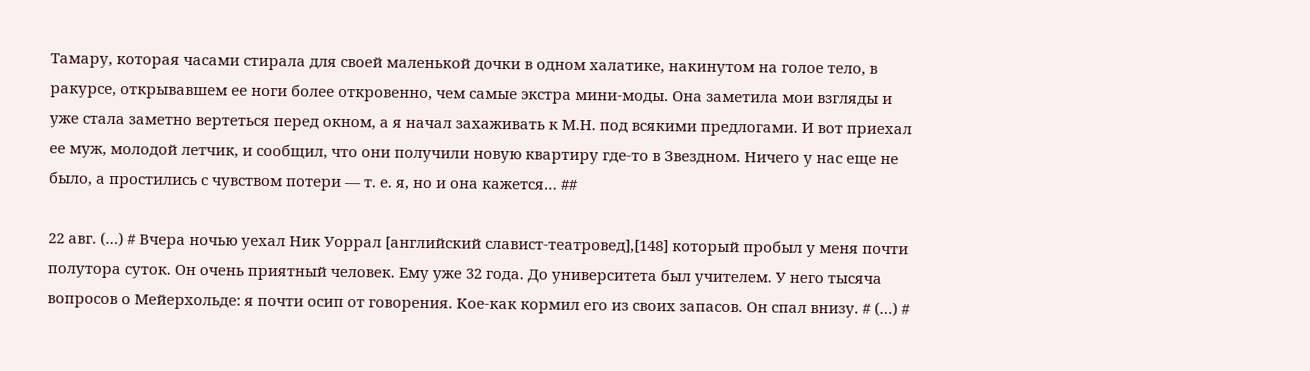Тамару, которая часами стирала для своей маленькой дочки в одном халатике, накинутом на голое тело, в ракурсе, открывавшем ее ноги более откровенно, чем самые экстра мини-моды. Она заметила мои взгляды и уже стала заметно вертеться перед окном, а я начал захаживать к М.Н. под всякими предлогами. И вот приехал ее муж, молодой летчик, и сообщил, что они получили новую квартиру где-то в Звездном. Ничего у нас еще не было, а простились с чувством потери — т. е. я, но и она кажется… ##

22 авг. (…) # Вчера ночью уехал Ник Уоррал [английский славист-театровед],[148] который пробыл у меня почти полутора суток. Он очень приятный человек. Ему уже 32 года. До университета был учителем. У него тысяча вопросов о Мейерхольде: я почти осип от говорения. Кое-как кормил его из своих запасов. Он спал внизу. # (…) #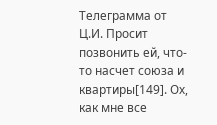Телеграмма от Ц.И. Просит позвонить ей, что-то насчет союза и квартиры[149]. Ох, как мне все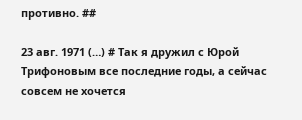противно. ##

23 авг. 1971 (…) # Так я дружил с Юрой Трифоновым все последние годы, а сейчас совсем не хочется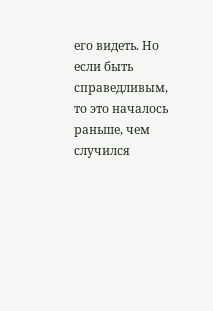его видеть. Но если быть справедливым, то это началось раньше, чем случился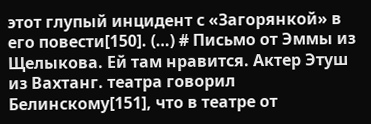этот глупый инцидент с «Загорянкой» в его повести[150]. (…) # Письмо от Эммы из Щелыкова. Ей там нравится. Актер Этуш из Вахтанг. театра говорил Белинскому[151], что в театре от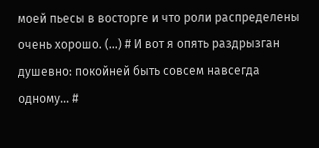моей пьесы в восторге и что роли распределены очень хорошо. (…) # И вот я опять раздрызган душевно: покойней быть совсем навсегда одному… #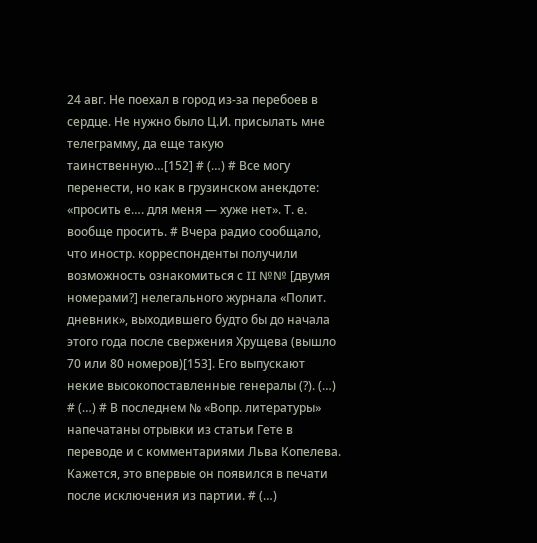24 авг. Не поехал в город из-за перебоев в сердце. Не нужно было Ц.И. присылать мне телеграмму, да еще такую таинственную…[152] # (…) # Все могу перенести, но как в грузинском анекдоте: «просить е…. для меня — хуже нет». Т. е. вообще просить. # Вчера радио сообщало, что иностр. корреспонденты получили возможность ознакомиться с II №№ [двумя номерами?] нелегального журнала «Полит. дневник», выходившего будто бы до начала этого года после свержения Хрущева (вышло 70 или 80 номеров)[153]. Его выпускают некие высокопоставленные генералы (?). (…) # (…) # В последнем № «Вопр. литературы» напечатаны отрывки из статьи Гете в переводе и с комментариями Льва Копелева. Кажется, это впервые он появился в печати после исключения из партии. # (…)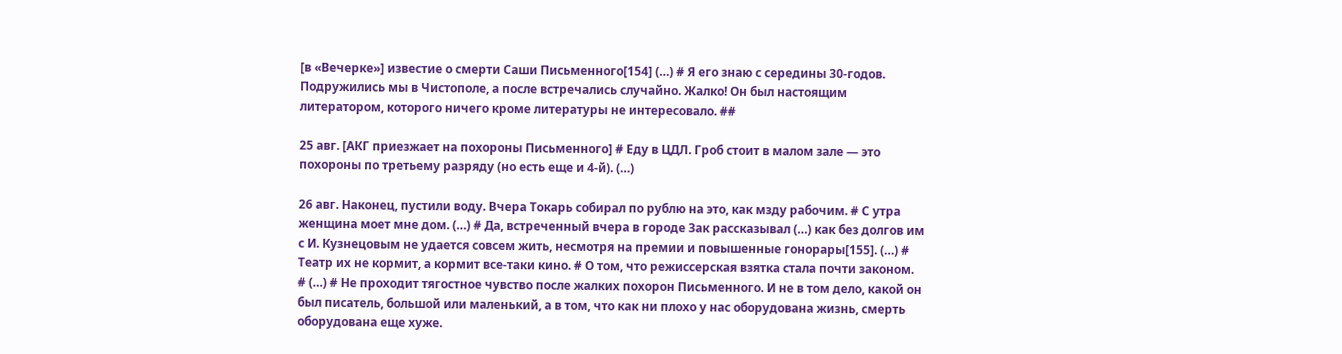[в «Вечерке»] известие о смерти Саши Письменного[154] (…) # Я его знаю с середины 30-годов. Подружились мы в Чистополе, а после встречались случайно. Жалко! Он был настоящим литератором, которого ничего кроме литературы не интересовало. ##

25 авг. [АКГ приезжает на похороны Письменного] # Еду в ЦДЛ. Гроб стоит в малом зале — это похороны по третьему разряду (но есть еще и 4-й). (…)

26 авг. Наконец, пустили воду. Вчера Токарь собирал по рублю на это, как мзду рабочим. # С утра женщина моет мне дом. (…) # Да, встреченный вчера в городе Зак рассказывал (…) как без долгов им с И. Кузнецовым не удается совсем жить, несмотря на премии и повышенные гонорары[155]. (…) # Театр их не кормит, а кормит все-таки кино. # О том, что режиссерская взятка стала почти законом. # (…) # Не проходит тягостное чувство после жалких похорон Письменного. И не в том дело, какой он был писатель, большой или маленький, а в том, что как ни плохо у нас оборудована жизнь, смерть оборудована еще хуже.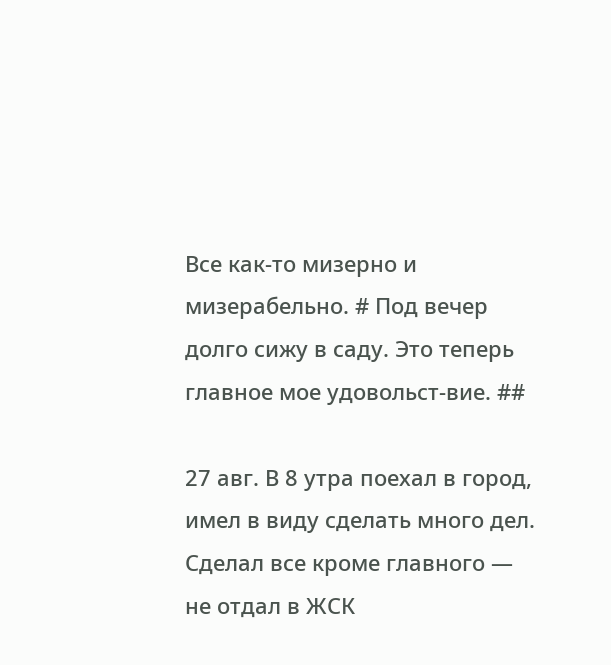Все как-то мизерно и мизерабельно. # Под вечер долго сижу в саду. Это теперь главное мое удовольст-вие. ##

27 авг. В 8 утра поехал в город, имел в виду сделать много дел. Сделал все кроме главного — не отдал в ЖСК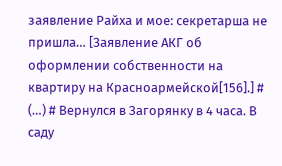заявление Райха и мое: секретарша не пришла… [Заявление АКГ об оформлении собственности на квартиру на Красноармейской[156].] # (…) # Вернулся в Загорянку в 4 часа. В саду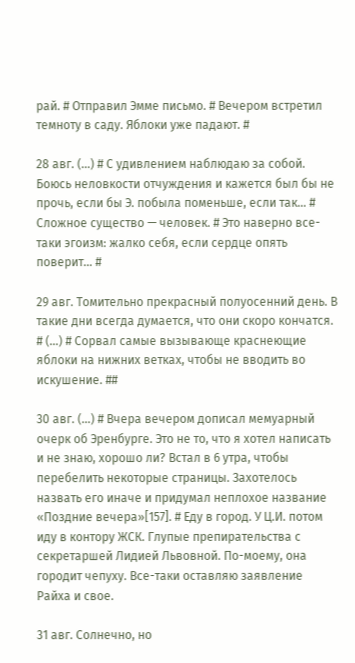рай. # Отправил Эмме письмо. # Вечером встретил темноту в саду. Яблоки уже падают. #

28 авг. (…) # С удивлением наблюдаю за собой. Боюсь неловкости отчуждения и кажется был бы не прочь, если бы Э. побыла поменьше, если так… # Сложное существо — человек. # Это наверно все-таки эгоизм: жалко себя, если сердце опять поверит… #

29 авг. Томительно прекрасный полуосенний день. В такие дни всегда думается, что они скоро кончатся. # (…) # Сорвал самые вызывающе краснеющие яблоки на нижних ветках, чтобы не вводить во искушение. ##

30 авг. (…) # Вчера вечером дописал мемуарный очерк об Эренбурге. Это не то, что я хотел написать и не знаю, хорошо ли? Встал в 6 утра, чтобы перебелить некоторые страницы. Захотелось назвать его иначе и придумал неплохое название «Поздние вечера»[157]. # Еду в город. У Ц.И. потом иду в контору ЖСК. Глупые препирательства с секретаршей Лидией Львовной. По-моему, она городит чепуху. Все-таки оставляю заявление Райха и свое.

31 авг. Солнечно, но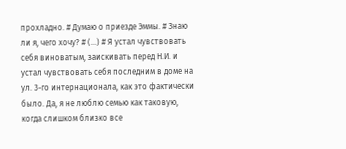прохладно. # Думаю о приезде Эммы. # Знаю ли я, чего хочу? # (…) # Я устал чувствовать себя виноватым, заискивать перед Н.И. и устал чувствовать себя последним в доме на ул. 3-го интернационала, как это фактически было. Да, я не люблю семью как таковую, когда слишком близко все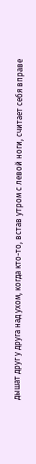дышат друг у друга над ухом, когда кто-то, встав утром с левой ноги, считает себя вправе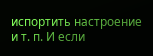испортить настроение и т. п. И если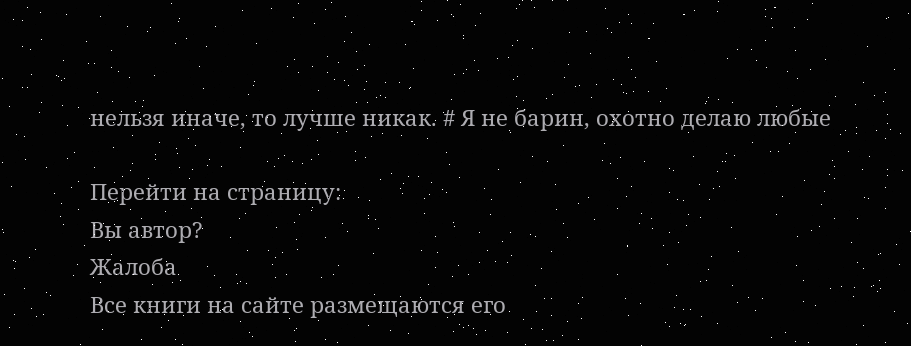нельзя иначе, то лучше никак. # Я не барин, охотно делаю любые

Перейти на страницу:
Вы автор?
Жалоба
Все книги на сайте размещаются его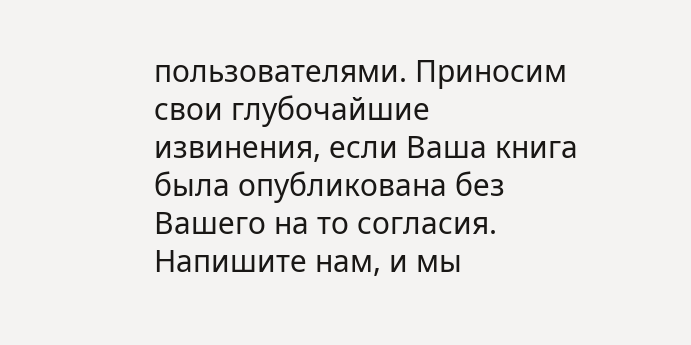пользователями. Приносим свои глубочайшие извинения, если Ваша книга была опубликована без Вашего на то согласия.
Напишите нам, и мы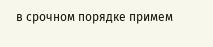в срочном порядке примем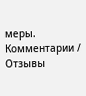меры.
Комментарии / Отзывы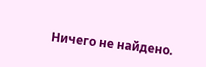Ничего не найдено.